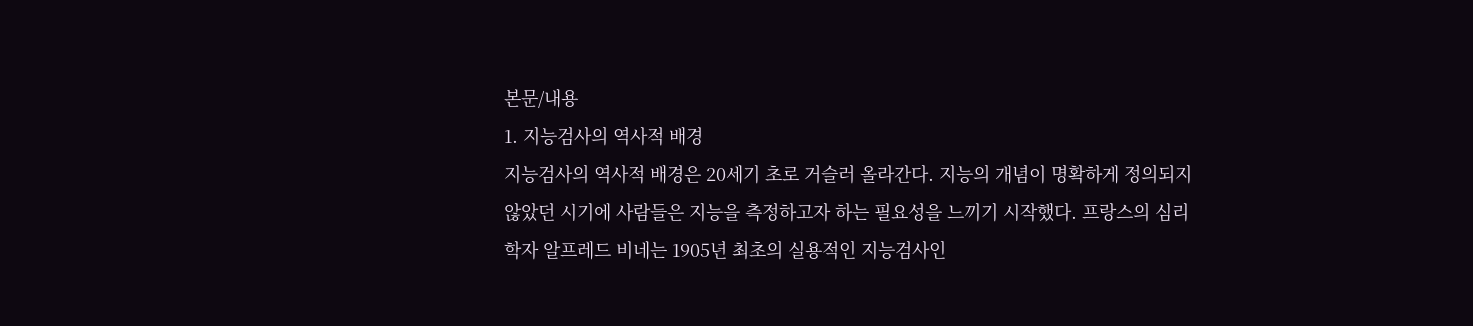본문/내용
1. 지능검사의 역사적 배경
지능검사의 역사적 배경은 20세기 초로 거슬러 올라간다. 지능의 개념이 명확하게 정의되지 않았던 시기에 사람들은 지능을 측정하고자 하는 필요성을 느끼기 시작했다. 프랑스의 심리학자 알프레드 비네는 1905년 최초의 실용적인 지능검사인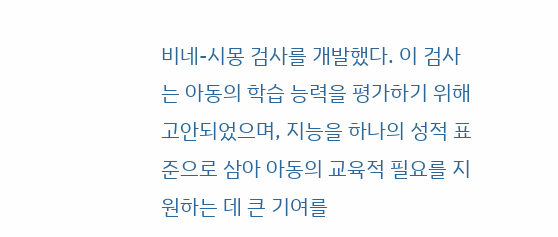비네-시몽 검사를 개발했다. 이 검사는 아동의 학습 능력을 평가하기 위해 고안되었으며, 지능을 하나의 성적 표준으로 삼아 아동의 교육적 필요를 지원하는 데 큰 기여를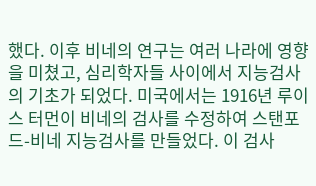했다. 이후 비네의 연구는 여러 나라에 영향을 미쳤고, 심리학자들 사이에서 지능검사의 기초가 되었다. 미국에서는 1916년 루이스 터먼이 비네의 검사를 수정하여 스탠포드-비네 지능검사를 만들었다. 이 검사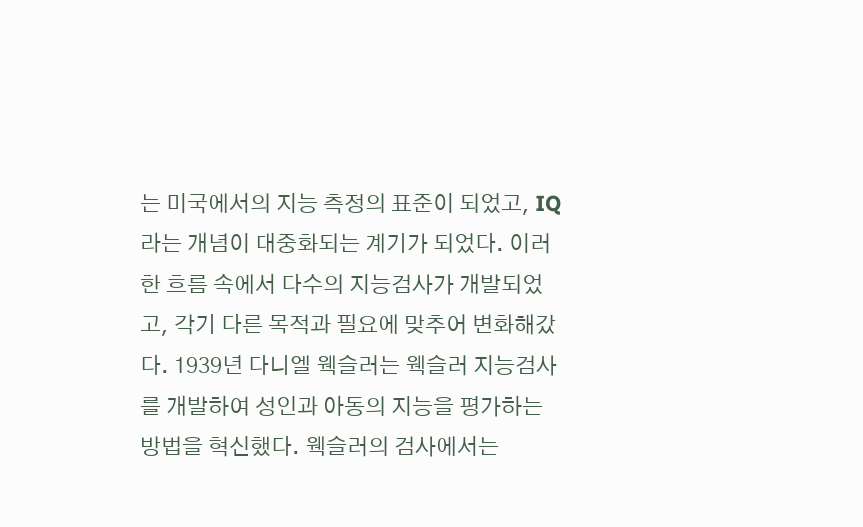는 미국에서의 지능 측정의 표준이 되었고, IQ라는 개념이 대중화되는 계기가 되었다. 이러한 흐름 속에서 다수의 지능검사가 개발되었고, 각기 다른 목적과 필요에 맞추어 변화해갔다. 1939년 다니엘 웩슬러는 웩슬러 지능검사를 개발하여 성인과 아동의 지능을 평가하는 방법을 혁신했다. 웩슬러의 검사에서는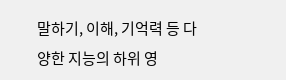말하기, 이해, 기억력 등 다양한 지능의 하위 영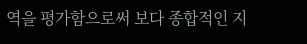역을 평가함으로써 보다 종합적인 지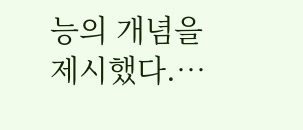능의 개념을 제시했다.…